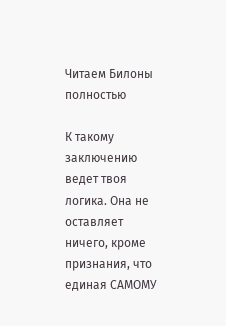Читаем Билоны полностью

К такому заключению ведет твоя логика. Она не оставляет ничего, кроме признания, что единая САМОМУ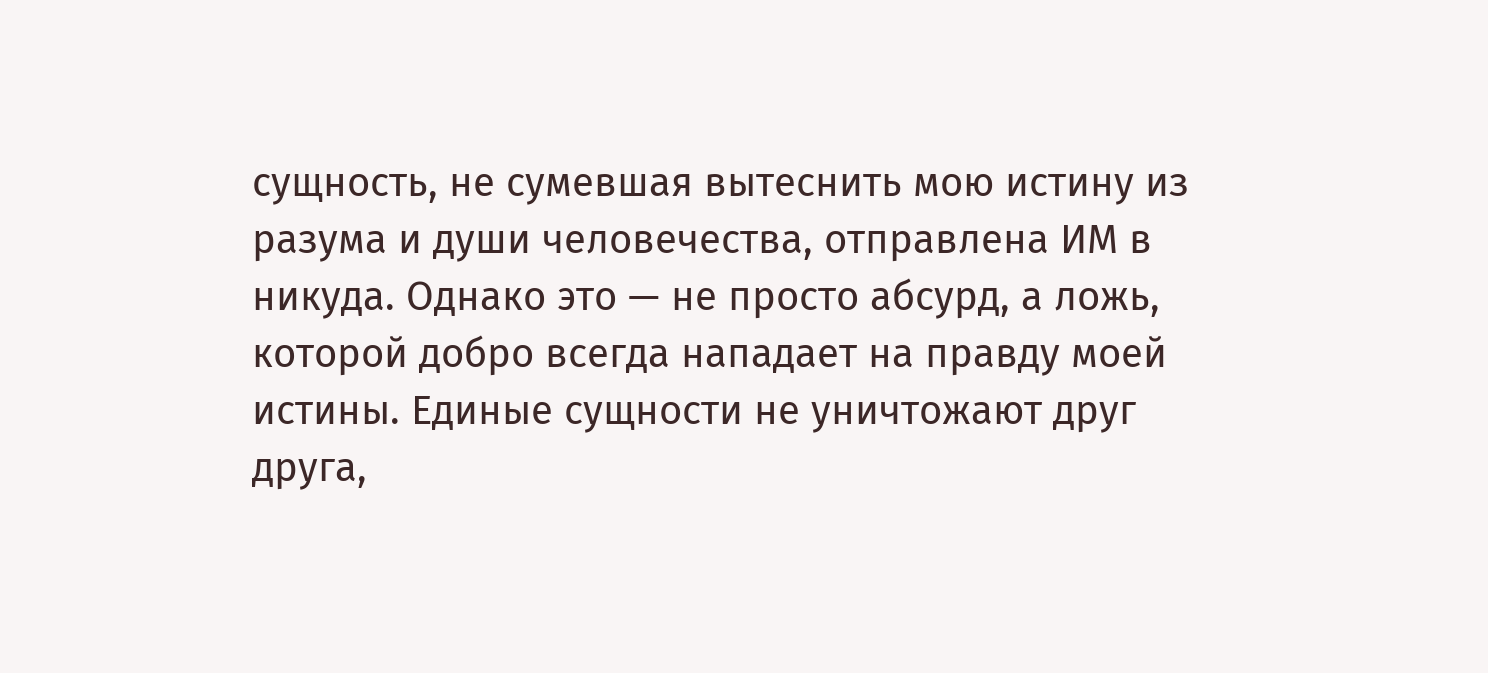сущность, не сумевшая вытеснить мою истину из разума и души человечества, отправлена ИМ в никуда. Однако это — не просто абсурд, а ложь, которой добро всегда нападает на правду моей истины. Единые сущности не уничтожают друг друга,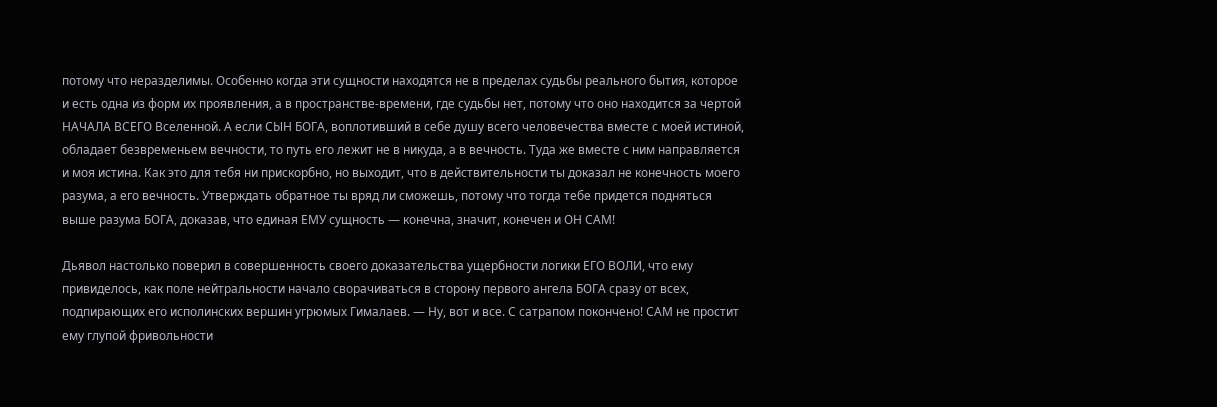потому что неразделимы. Особенно когда эти сущности находятся не в пределах судьбы реального бытия, которое и есть одна из форм их проявления, а в пространстве-времени, где судьбы нет, потому что оно находится за чертой НАЧАЛА ВСЕГО Вселенной. А если СЫН БОГА, воплотивший в себе душу всего человечества вместе с моей истиной, обладает безвременьем вечности, то путь его лежит не в никуда, а в вечность. Туда же вместе с ним направляется и моя истина. Как это для тебя ни прискорбно, но выходит, что в действительности ты доказал не конечность моего разума, а его вечность. Утверждать обратное ты вряд ли сможешь, потому что тогда тебе придется подняться выше разума БОГА, доказав, что единая ЕМУ сущность — конечна, значит, конечен и ОН САМ!

Дьявол настолько поверил в совершенность своего доказательства ущербности логики ЕГО ВОЛИ, что ему привиделось, как поле нейтральности начало сворачиваться в сторону первого ангела БОГА сразу от всех, подпирающих его исполинских вершин угрюмых Гималаев. — Ну, вот и все. С сатрапом покончено! САМ не простит ему глупой фривольности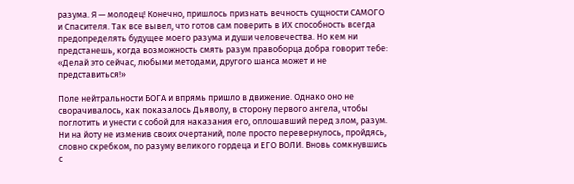разума. Я — молодец! Конечно, пришлось признать вечность сущности САМОГО и Спасителя. Так все вывел, что готов сам поверить в ИХ способность всегда предопределять будущее моего разума и души человечества. Но кем ни предстанешь, когда возможность смять разум правоборца добра говорит тебе: «Делай это сейчас, любыми методами, другого шанса может и не представиться!»

Поле нейтральности БОГА и впрямь пришло в движение. Однако оно не сворачивалось, как показалось Дьяволу, в сторону первого ангела, чтобы поглотить и унести с собой для наказания его, оплошавший перед злом, разум. Ни на йоту не изменив своих очертаний, поле просто перевернулось, пройдясь, словно скребком, по разуму великого гордеца и ЕГО ВОЛИ. Вновь сомкнувшись с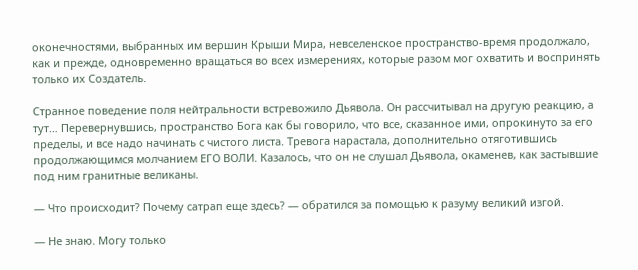оконечностями, выбранных им вершин Крыши Мира, невселенское пространство-время продолжало, как и прежде, одновременно вращаться во всех измерениях, которые разом мог охватить и воспринять только их Создатель.

Странное поведение поля нейтральности встревожило Дьявола. Он рассчитывал на другую реакцию, а тут… Перевернувшись, пространство Бога как бы говорило, что все, сказанное ими, опрокинуто за его пределы, и все надо начинать с чистого листа. Тревога нарастала, дополнительно отяготившись продолжающимся молчанием ЕГО ВОЛИ. Казалось, что он не слушал Дьявола, окаменев, как застывшие под ним гранитные великаны.

— Что происходит? Почему сатрап еще здесь? — обратился за помощью к разуму великий изгой.

— Не знаю. Могу только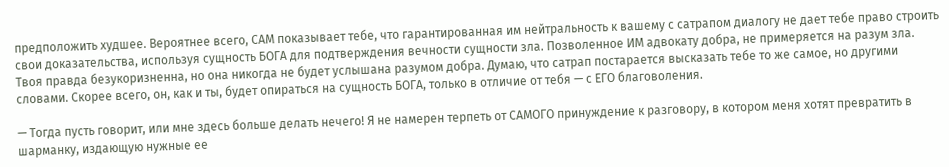предположить худшее. Вероятнее всего, САМ показывает тебе, что гарантированная им нейтральность к вашему с сатрапом диалогу не дает тебе право строить свои доказательства, используя сущность БОГА для подтверждения вечности сущности зла. Позволенное ИМ адвокату добра, не примеряется на разум зла. Твоя правда безукоризненна, но она никогда не будет услышана разумом добра. Думаю, что сатрап постарается высказать тебе то же самое, но другими словами. Скорее всего, он, как и ты, будет опираться на сущность БОГА, только в отличие от тебя — с ЕГО благоволения.

— Тогда пусть говорит, или мне здесь больше делать нечего! Я не намерен терпеть от САМОГО принуждение к разговору, в котором меня хотят превратить в шарманку, издающую нужные ее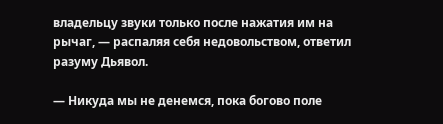владельцу звуки только после нажатия им на рычаг, — распаляя себя недовольством, ответил разуму Дьявол.

— Никуда мы не денемся, пока богово поле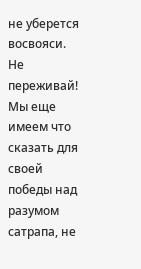не уберется восвояси. Не переживай! Мы еще имеем что сказать для своей победы над разумом сатрапа, не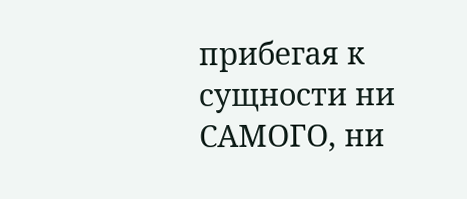прибегая к сущности ни САМОГО, ни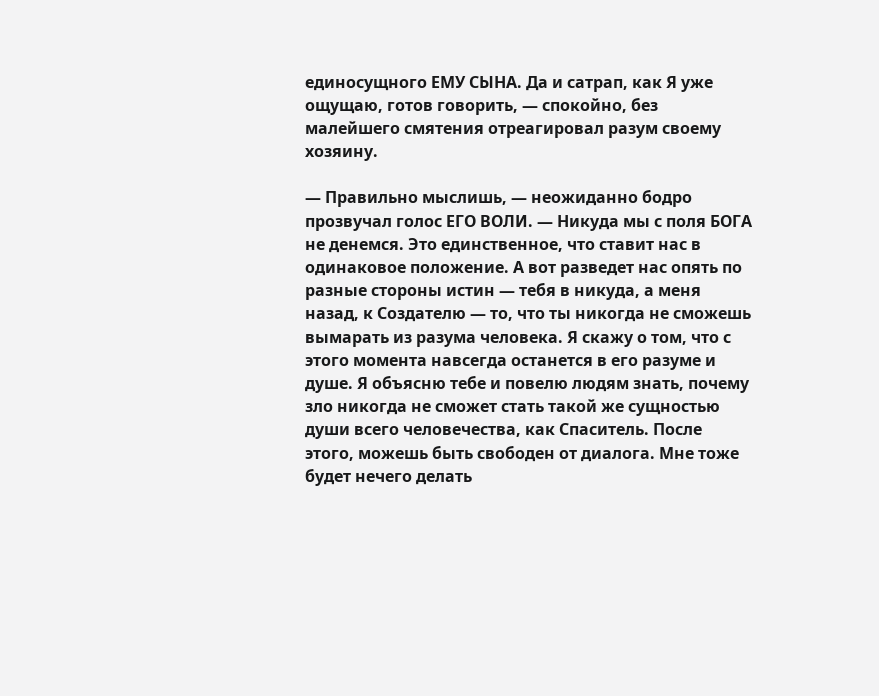единосущного ЕМУ СЫНА. Да и сатрап, как Я уже ощущаю, готов говорить, — спокойно, без малейшего смятения отреагировал разум своему хозяину.

— Правильно мыслишь, — неожиданно бодро прозвучал голос ЕГО ВОЛИ. — Никуда мы с поля БОГА не денемся. Это единственное, что ставит нас в одинаковое положение. А вот разведет нас опять по разные стороны истин — тебя в никуда, а меня назад, к Создателю — то, что ты никогда не сможешь вымарать из разума человека. Я скажу о том, что с этого момента навсегда останется в его разуме и душе. Я объясню тебе и повелю людям знать, почему зло никогда не сможет стать такой же сущностью души всего человечества, как Спаситель. После этого, можешь быть свободен от диалога. Мне тоже будет нечего делать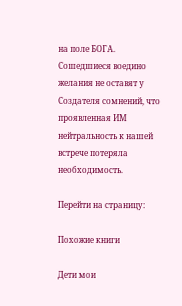на поле БОГА. Сошедшиеся воедино желания не оставят у Создателя сомнений, что проявленная ИМ нейтральность к нашей встрече потеряла необходимость.

Перейти на страницу:

Похожие книги

Дети мои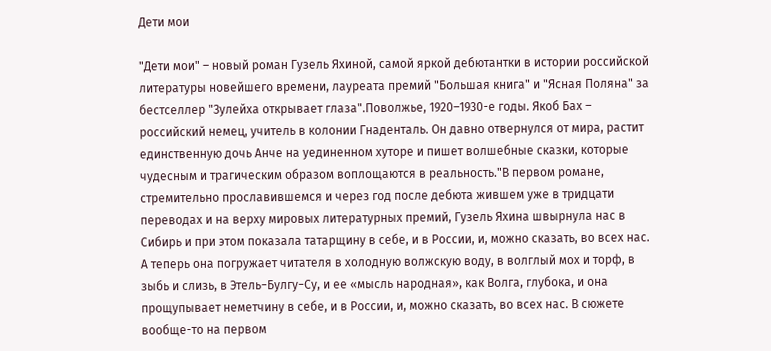Дети мои

"Дети мои" – новый роман Гузель Яхиной, самой яркой дебютантки в истории российской литературы новейшего времени, лауреата премий "Большая книга" и "Ясная Поляна" за бестселлер "Зулейха открывает глаза".Поволжье, 1920–1930-е годы. Якоб Бах – российский немец, учитель в колонии Гнаденталь. Он давно отвернулся от мира, растит единственную дочь Анче на уединенном хуторе и пишет волшебные сказки, которые чудесным и трагическим образом воплощаются в реальность."В первом романе, стремительно прославившемся и через год после дебюта жившем уже в тридцати переводах и на верху мировых литературных премий, Гузель Яхина швырнула нас в Сибирь и при этом показала татарщину в себе, и в России, и, можно сказать, во всех нас. А теперь она погружает читателя в холодную волжскую воду, в волглый мох и торф, в зыбь и слизь, в Этель−Булгу−Су, и ее «мысль народная», как Волга, глубока, и она прощупывает неметчину в себе, и в России, и, можно сказать, во всех нас. В сюжете вообще-то на первом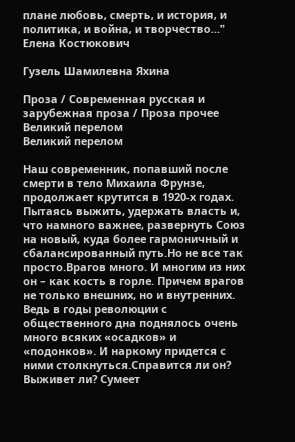плане любовь, смерть, и история, и политика, и война, и творчество…" Елена Костюкович

Гузель Шамилевна Яхина

Проза / Современная русская и зарубежная проза / Проза прочее
Великий перелом
Великий перелом

Наш современник, попавший после смерти в тело Михаила Фрунзе, продолжает крутится в 1920-х годах. Пытаясь выжить, удержать власть и, что намного важнее, развернуть Союз на новый, куда более гармоничный и сбалансированный путь.Но не все так просто.Врагов много. И многим из них он – как кость в горле. Причем врагов не только внешних, но и внутренних. Ведь в годы революции с общественного дна поднялось очень много всяких «осадков» и «подонков». И наркому придется с ними столкнуться.Справится ли он? Выживет ли? Сумеет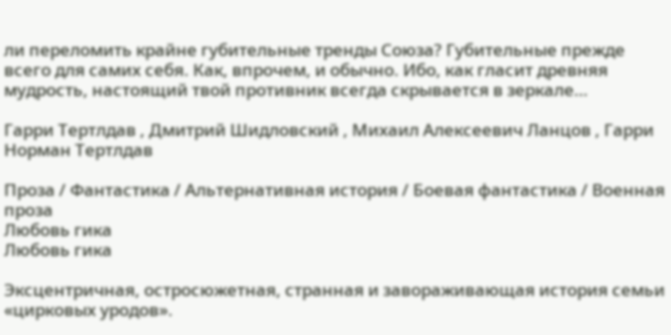ли переломить крайне губительные тренды Союза? Губительные прежде всего для самих себя. Как, впрочем, и обычно. Ибо, как гласит древняя мудрость, настоящий твой противник всегда скрывается в зеркале…

Гарри Тертлдав , Дмитрий Шидловский , Михаил Алексеевич Ланцов , Гарри Норман Тертлдав

Проза / Фантастика / Альтернативная история / Боевая фантастика / Военная проза
Любовь гика
Любовь гика

Эксцентричная, остросюжетная, странная и завораживающая история семьи «цирковых уродов».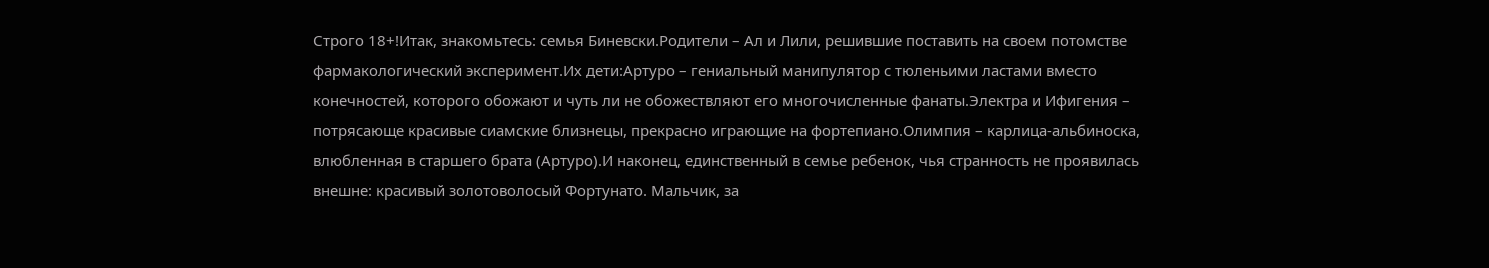Строго 18+!Итак, знакомьтесь: семья Биневски.Родители – Ал и Лили, решившие поставить на своем потомстве фармакологический эксперимент.Их дети:Артуро – гениальный манипулятор с тюленьими ластами вместо конечностей, которого обожают и чуть ли не обожествляют его многочисленные фанаты.Электра и Ифигения – потрясающе красивые сиамские близнецы, прекрасно играющие на фортепиано.Олимпия – карлица-альбиноска, влюбленная в старшего брата (Артуро).И наконец, единственный в семье ребенок, чья странность не проявилась внешне: красивый золотоволосый Фортунато. Мальчик, за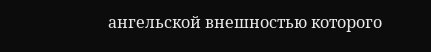ангельской внешностью которого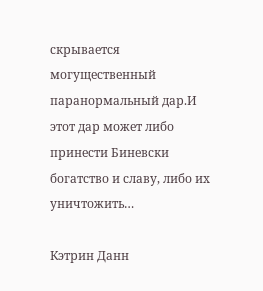скрывается могущественный паранормальный дар.И этот дар может либо принести Биневски богатство и славу, либо их уничтожить…

Кэтрин Данн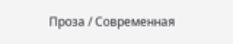Проза / Современная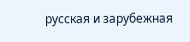русская и зарубежная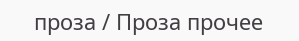проза / Проза прочее